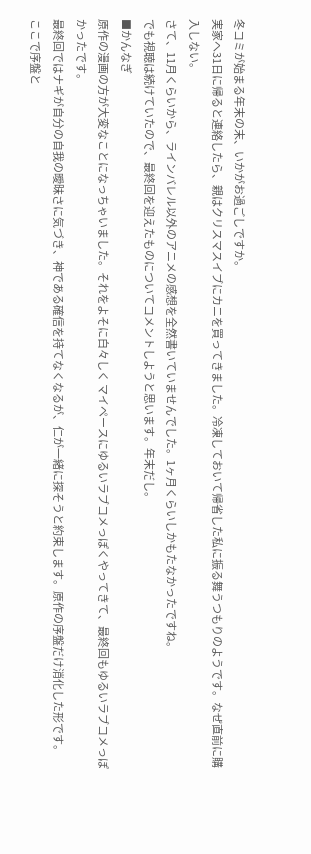冬コミが始まる年末の末、いかがお過ごしですか。
実家へ31日に帰ると連絡したら、親はクリスマスイブにカニを買ってきました。冷凍しておいて帰省した私に振る舞うつもりのようです。なぜ直前に購入しない。
さて、11月くらいから、ラインバレル以外のアニメの感想を全然書いていませんでした。1ヶ月くらいしかもたなかったですね。
でも視聴は続けていたので、最終回を迎えたものについてコメントしようと思います。年末だし。
■かんなぎ
原作の漫画の方が大変なことになっちゃいました。それをよそに白々しく マイペースにゆるいラブコメっぽくやってきて、最終回もゆるいラブコメっぽかったです。
最終回ではナギが自分の自我の曖昧さに気づき、神である確信を持てなくなるが、仁が一緒に探そうと約束します。原作の序盤だけ消化した形です。
ここで序盤と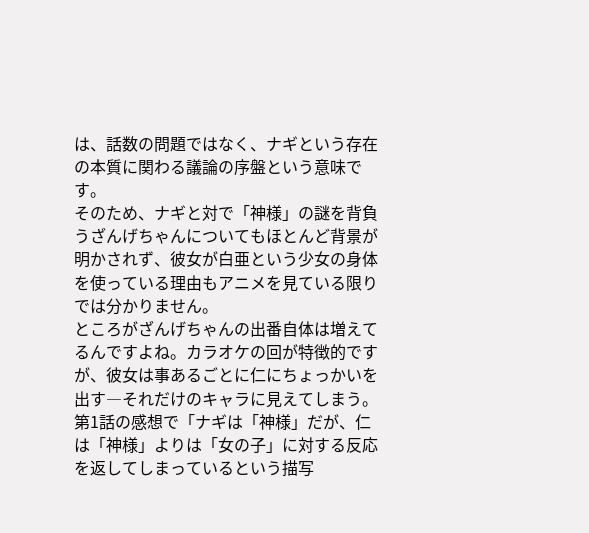は、話数の問題ではなく、ナギという存在の本質に関わる議論の序盤という意味です。
そのため、ナギと対で「神様」の謎を背負うざんげちゃんについてもほとんど背景が明かされず、彼女が白亜という少女の身体を使っている理由もアニメを見ている限りでは分かりません。
ところがざんげちゃんの出番自体は増えてるんですよね。カラオケの回が特徴的ですが、彼女は事あるごとに仁にちょっかいを出す―それだけのキャラに見えてしまう。
第1話の感想で「ナギは「神様」だが、仁は「神様」よりは「女の子」に対する反応を返してしまっているという描写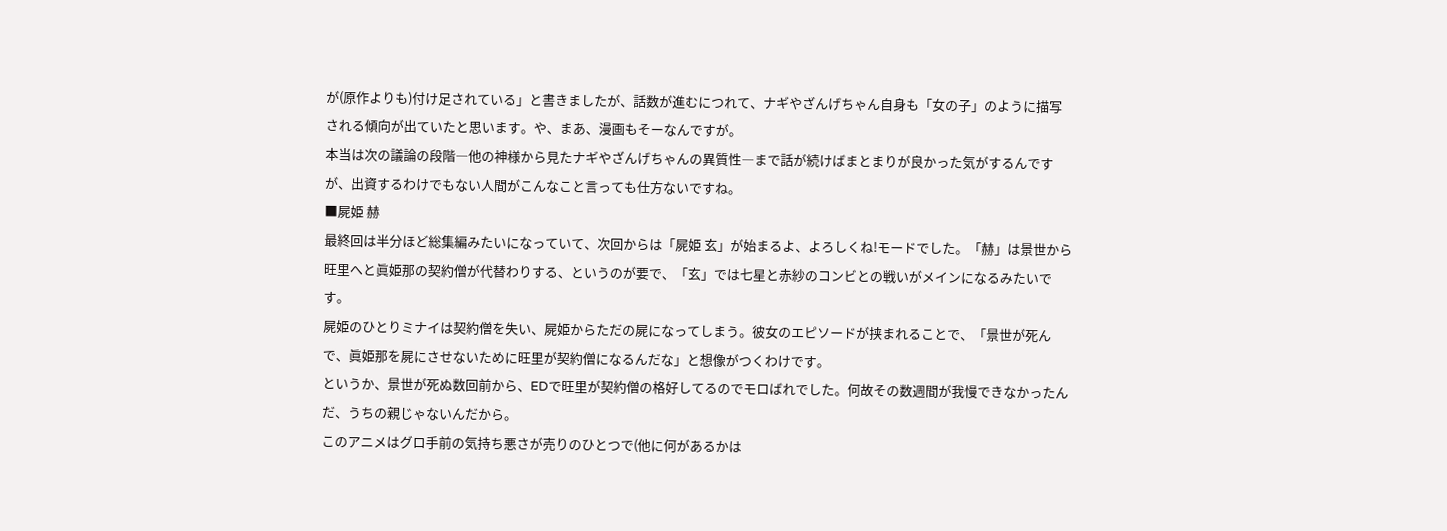が(原作よりも)付け足されている」と書きましたが、話数が進むにつれて、ナギやざんげちゃん自身も「女の子」のように描写される傾向が出ていたと思います。や、まあ、漫画もそーなんですが。
本当は次の議論の段階―他の神様から見たナギやざんげちゃんの異質性―まで話が続けばまとまりが良かった気がするんですが、出資するわけでもない人間がこんなこと言っても仕方ないですね。
■屍姫 赫
最終回は半分ほど総集編みたいになっていて、次回からは「屍姫 玄」が始まるよ、よろしくね!モードでした。「赫」は景世から旺里へと眞姫那の契約僧が代替わりする、というのが要で、「玄」では七星と赤紗のコンビとの戦いがメインになるみたいです。
屍姫のひとりミナイは契約僧を失い、屍姫からただの屍になってしまう。彼女のエピソードが挟まれることで、「景世が死んで、眞姫那を屍にさせないために旺里が契約僧になるんだな」と想像がつくわけです。
というか、景世が死ぬ数回前から、EDで旺里が契約僧の格好してるのでモロばれでした。何故その数週間が我慢できなかったんだ、うちの親じゃないんだから。
このアニメはグロ手前の気持ち悪さが売りのひとつで(他に何があるかは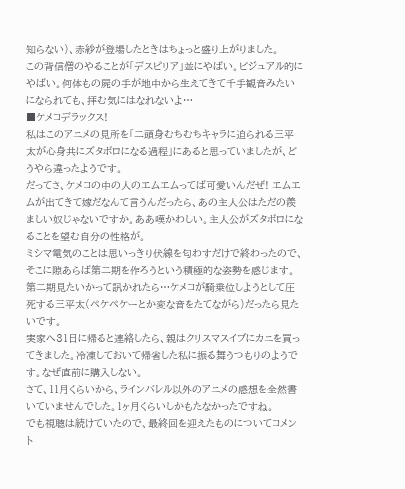知らない)、赤紗が登場したときはちょっと盛り上がりました。
この背信僧のやることが「デスピリア」並にやばい。ビジュアル的にやばい。何体もの屍の手が地中から生えてきて千手観音みたいになられても、拝む気にはなれないよ…
■ケメコデラックス!
私はこのアニメの見所を「二頭身むちむちキャラに迫られる三平太が心身共にズタボロになる過程」にあると思っていましたが、どうやら違ったようです。
だってさ、ケメコの中の人のエムエムってば可愛いんだぜ! エムエムが出てきて嫁だなんて言うんだったら、あの主人公はただの羨ましい奴じゃないですか。ああ嘆かわしい。主人公がズタボロになることを望む自分の性格が。
ミシマ電気のことは思いっきり伏線を匂わすだけで終わったので、そこに隙あらば第二期を作ろうという積極的な姿勢を感じます。第二期見たいかって訊かれたら…ケメコが騎乗位しようとして圧死する三平太(ペケペケーとか変な音をたてながら)だったら見たいです。
実家へ31日に帰ると連絡したら、親はクリスマスイブにカニを買ってきました。冷凍しておいて帰省した私に振る舞うつもりのようです。なぜ直前に購入しない。
さて、11月くらいから、ラインバレル以外のアニメの感想を全然書いていませんでした。1ヶ月くらいしかもたなかったですね。
でも視聴は続けていたので、最終回を迎えたものについてコメント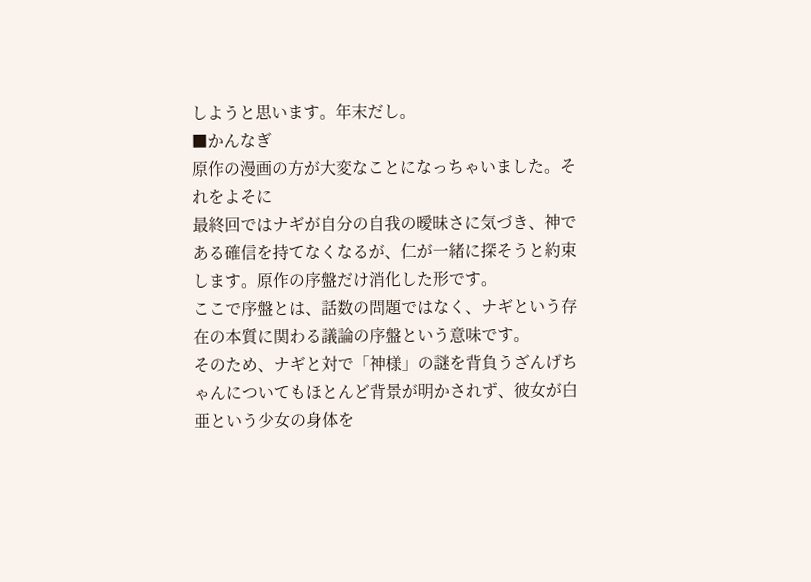しようと思います。年末だし。
■かんなぎ
原作の漫画の方が大変なことになっちゃいました。それをよそに
最終回ではナギが自分の自我の曖昧さに気づき、神である確信を持てなくなるが、仁が一緒に探そうと約束します。原作の序盤だけ消化した形です。
ここで序盤とは、話数の問題ではなく、ナギという存在の本質に関わる議論の序盤という意味です。
そのため、ナギと対で「神様」の謎を背負うざんげちゃんについてもほとんど背景が明かされず、彼女が白亜という少女の身体を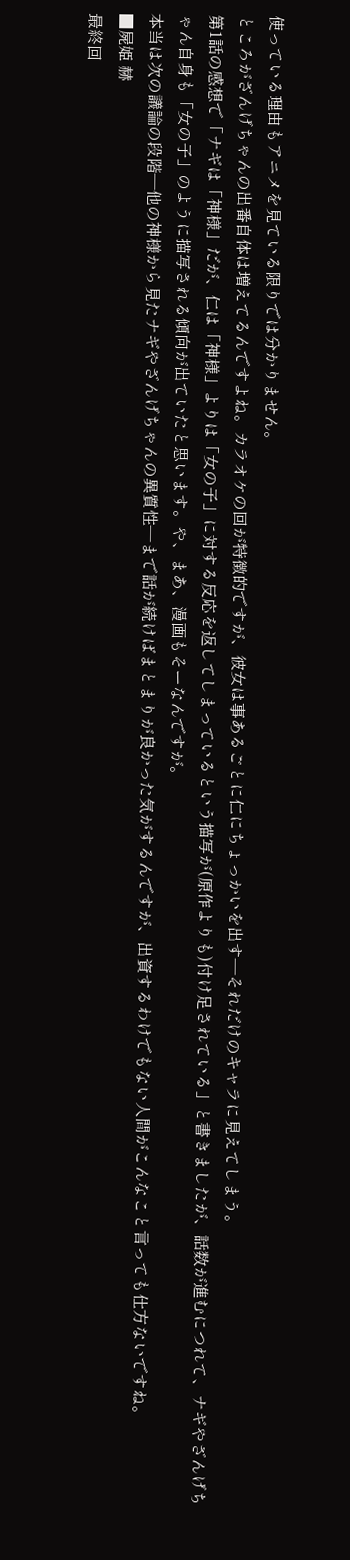使っている理由もアニメを見ている限りでは分かりません。
ところがざんげちゃんの出番自体は増えてるんですよね。カラオケの回が特徴的ですが、彼女は事あるごとに仁にちょっかいを出す―それだけのキャラに見えてしまう。
第1話の感想で「ナギは「神様」だが、仁は「神様」よりは「女の子」に対する反応を返してしまっているという描写が(原作よりも)付け足されている」と書きましたが、話数が進むにつれて、ナギやざんげちゃん自身も「女の子」のように描写される傾向が出ていたと思います。や、まあ、漫画もそーなんですが。
本当は次の議論の段階―他の神様から見たナギやざんげちゃんの異質性―まで話が続けばまとまりが良かった気がするんですが、出資するわけでもない人間がこんなこと言っても仕方ないですね。
■屍姫 赫
最終回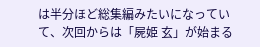は半分ほど総集編みたいになっていて、次回からは「屍姫 玄」が始まる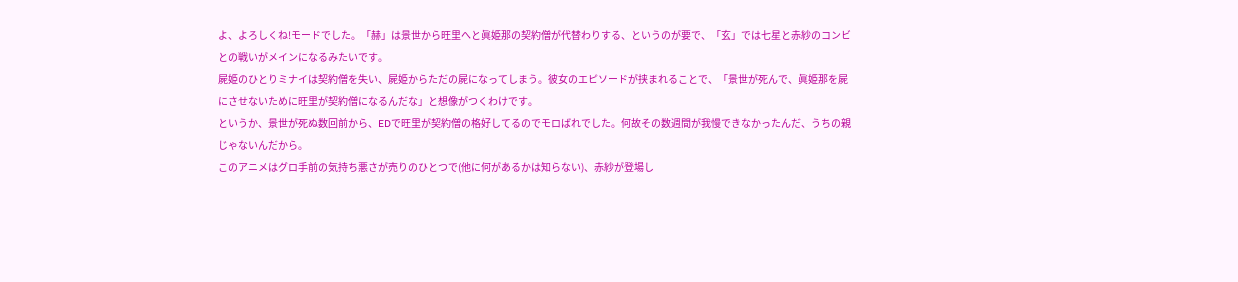よ、よろしくね!モードでした。「赫」は景世から旺里へと眞姫那の契約僧が代替わりする、というのが要で、「玄」では七星と赤紗のコンビとの戦いがメインになるみたいです。
屍姫のひとりミナイは契約僧を失い、屍姫からただの屍になってしまう。彼女のエピソードが挟まれることで、「景世が死んで、眞姫那を屍にさせないために旺里が契約僧になるんだな」と想像がつくわけです。
というか、景世が死ぬ数回前から、EDで旺里が契約僧の格好してるのでモロばれでした。何故その数週間が我慢できなかったんだ、うちの親じゃないんだから。
このアニメはグロ手前の気持ち悪さが売りのひとつで(他に何があるかは知らない)、赤紗が登場し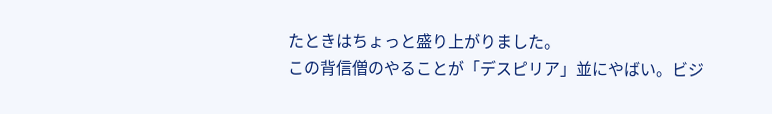たときはちょっと盛り上がりました。
この背信僧のやることが「デスピリア」並にやばい。ビジ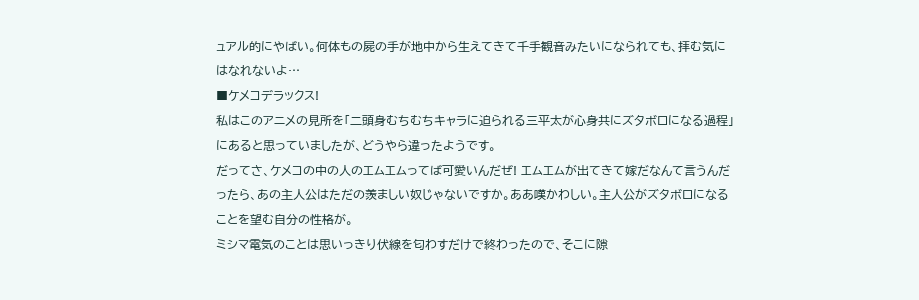ュアル的にやばい。何体もの屍の手が地中から生えてきて千手観音みたいになられても、拝む気にはなれないよ…
■ケメコデラックス!
私はこのアニメの見所を「二頭身むちむちキャラに迫られる三平太が心身共にズタボロになる過程」にあると思っていましたが、どうやら違ったようです。
だってさ、ケメコの中の人のエムエムってば可愛いんだぜ! エムエムが出てきて嫁だなんて言うんだったら、あの主人公はただの羨ましい奴じゃないですか。ああ嘆かわしい。主人公がズタボロになることを望む自分の性格が。
ミシマ電気のことは思いっきり伏線を匂わすだけで終わったので、そこに隙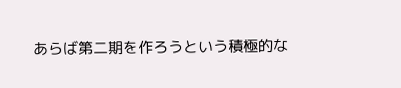あらば第二期を作ろうという積極的な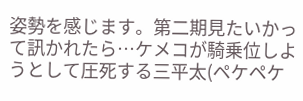姿勢を感じます。第二期見たいかって訊かれたら…ケメコが騎乗位しようとして圧死する三平太(ペケペケ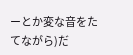ーとか変な音をたてながら)だ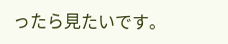ったら見たいです。